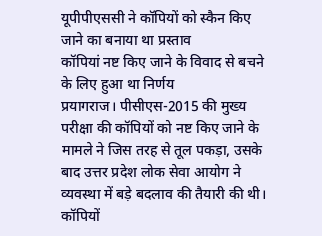यूपीपीएससी ने कॉपियों को स्कैन किए जाने का बनाया था प्रस्ताव
कॉपियां नष्ट किए जाने के विवाद से बचने के लिए हुआ था निर्णय
प्रयागराज। पीसीएस-2015 की मुख्य परीक्षा की कॉपियों को नष्ट किए जाने के मामले ने जिस तरह से तूल पकड़ा, उसके बाद उत्तर प्रदेश लोक सेवा आयोग ने व्यवस्था में बड़े बदलाव की तैयारी की थी। कॉपियों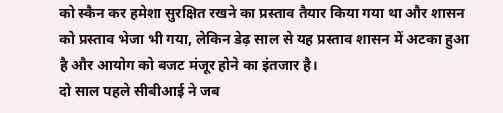को स्कैन कर हमेशा सुरक्षित रखने का प्रस्ताव तैयार किया गया था और शासन को प्रस्ताव भेजा भी गया, लेकिन डेढ़ साल से यह प्रस्ताव शासन में अटका हुआ है और आयोग को बजट मंजूर होने का इंतजार है।
दो साल पहले सीबीआई ने जब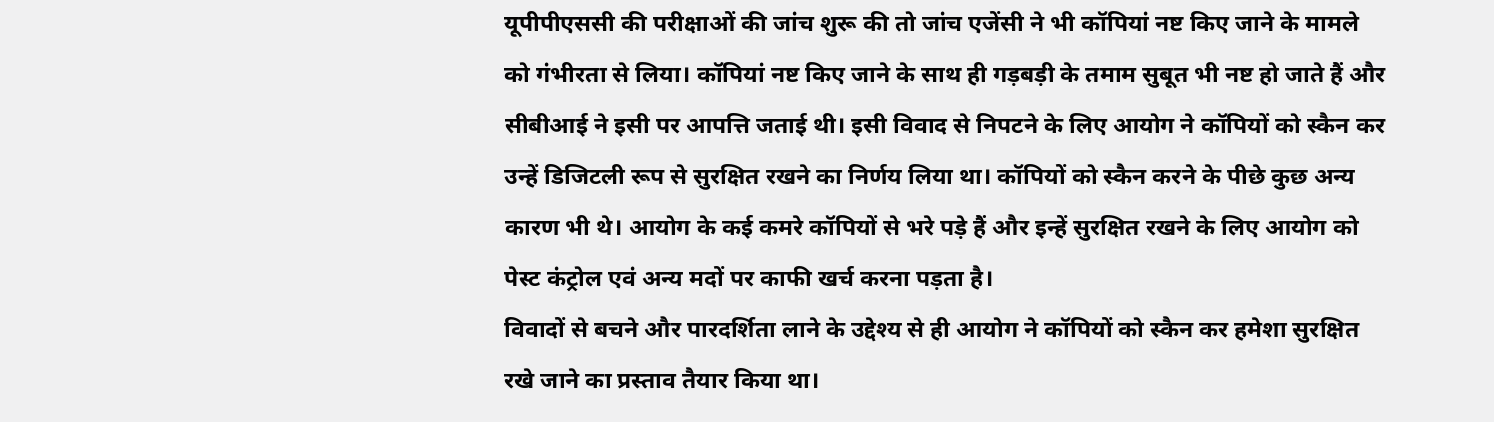यूपीपीएससी की परीक्षाओं की जांच शुरू की तो जांच एजेंसी ने भी कॉपियां नष्ट किए जाने के मामले को गंभीरता से लिया। कॉपियां नष्ट किए जाने के साथ ही गड़बड़ी के तमाम सुबूत भी नष्ट हो जाते हैं और सीबीआई ने इसी पर आपत्ति जताई थी। इसी विवाद से निपटने के लिए आयोग ने कॉपियों को स्कैन कर उन्हें डिजिटली रूप से सुरक्षित रखने का निर्णय लिया था। कॉपियों को स्कैन करने के पीछे कुछ अन्य कारण भी थे। आयोग के कई कमरे कॉपियों से भरे पड़े हैं और इन्हें सुरक्षित रखने के लिए आयोग को पेस्ट कंट्रोल एवं अन्य मदों पर काफी खर्च करना पड़ता है।
विवादों से बचने और पारदर्शिता लाने के उद्देश्य से ही आयोग ने कॉपियों को स्कैन कर हमेशा सुरक्षित रखे जाने का प्रस्ताव तैयार किया था।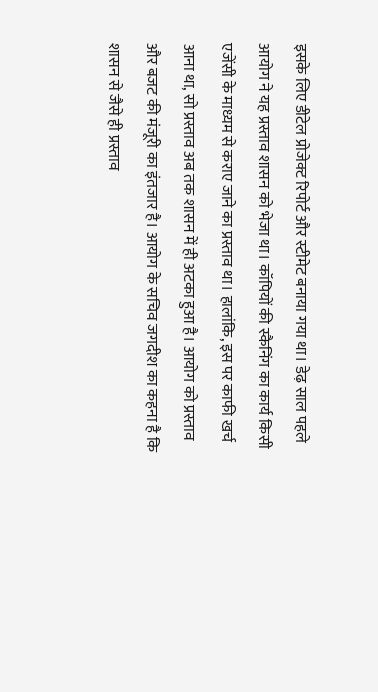इसके लिए डीटेल प्रोजेक्ट रिपोर्ट और स्टीमेट बनाया गया था। डेढ़ साल पहले आयोग ने यह प्रस्ताव शासन को भेजा था। कॉपियों की स्कैनिंग का कार्य किसी एजेंसी के माध्यम से कराए जाने का प्रस्ताव था। हालांकि, इस पर काफी खर्च आना था, सो प्रस्ताव अब तक शासन में ही अटका हुआ है। आयोग को प्रस्ताव और बजट की मंजूरी का इंतजार है। आयोग के सचिव जगदीश का कहना है कि शासन से जैसे ही प्रस्ताव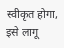स्वीकृत होगा, इसे लागू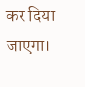कर दिया जाएगा।